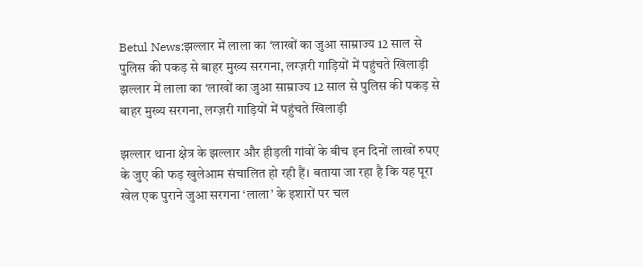Betul News:झल्लार में लाला का ‘लाखों का जुआ साम्राज्य 12 साल से पुलिस की पकड़ से बाहर मुख्य सरगना, लग्ज़री गाड़ियों में पहुंचते खिलाड़ी
झल्लार में लाला का ‘लाखों का जुआ साम्राज्य 12 साल से पुलिस की पकड़ से बाहर मुख्य सरगना, लग्ज़री गाड़ियों में पहुंचते खिलाड़ी

झल्लार थाना क्षेत्र के झल्लार और हीड़ली गांवों के बीच इन दिनों लाखों रुपए के जुए की फड़ खुलेआम संचालित हो रही हैं। बताया जा रहा है कि यह पूरा खेल एक पुराने जुआ सरगना ‘लाला’ के इशारों पर चल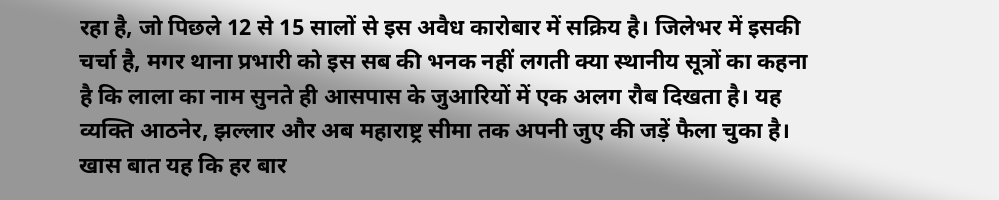रहा है, जो पिछले 12 से 15 सालों से इस अवैध कारोबार में सक्रिय है। जिलेभर में इसकी चर्चा है, मगर थाना प्रभारी को इस सब की भनक नहीं लगती क्या स्थानीय सूत्रों का कहना है कि लाला का नाम सुनते ही आसपास के जुआरियों में एक अलग रौब दिखता है। यह व्यक्ति आठनेर, झल्लार और अब महाराष्ट्र सीमा तक अपनी जुए की जड़ें फैला चुका है। खास बात यह कि हर बार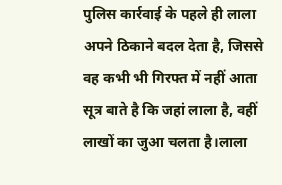पुलिस कार्रवाई के पहले ही लाला अपने ठिकाने बदल देता है, जिससे वह कभी भी गिरफ्त में नहीं आता सूत्र बाते है कि जहां लाला है, वहीं लाखों का जुआ चलता है।लाला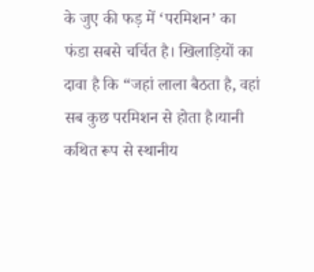के जुए की फड़ में ‘परमिशन’ का फंडा सबसे चर्चित है। खिलाड़ियों का दावा है कि “जहां लाला बैठता है, वहां सब कुछ परमिशन से होता है।यानी कथित रूप से स्थानीय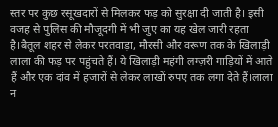स्तर पर कुछ रसूखदारों से मिलकर फड़ को सुरक्षा दी जाती है। इसी वजह से पुलिस की मौजूदगी में भी जुए का यह खेल जारी रहता है।बैतूल शहर से लेकर परतवाड़ा, मौरसी और वरूण तक के खिलाड़ी लाला की फड़ पर पहुंचते हैं। ये खिलाड़ी महंगी लग्ज़री गाड़ियों में आते हैं और एक दांव में हजारों से लेकर लाखों रुपए तक लगा देते हैं।लाला न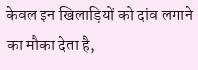केवल इन खिलाड़ियों को दांव लगाने का मौका देता है,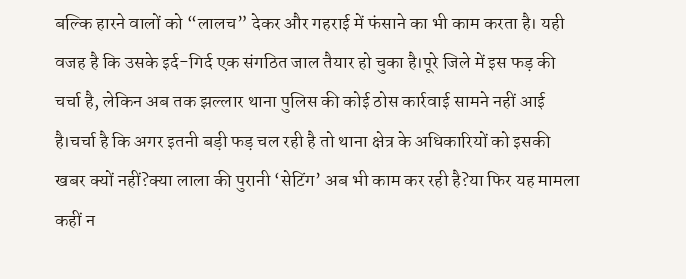बल्कि हारने वालों को “लालच” देकर और गहराई में फंसाने का भी काम करता है। यही वजह है कि उसके इर्द-गिर्द एक संगठित जाल तैयार हो चुका है।पूरे जिले में इस फड़ की चर्चा है, लेकिन अब तक झल्लार थाना पुलिस की कोई ठोस कार्रवाई सामने नहीं आई है।चर्चा है कि अगर इतनी बड़ी फड़ चल रही है तो थाना क्षेत्र के अधिकारियों को इसकी खबर क्यों नहीं?क्या लाला की पुरानी ‘सेटिंग’ अब भी काम कर रही है?या फिर यह मामला कहीं न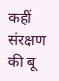कहीं संरक्षण की बू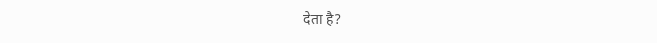देता है?